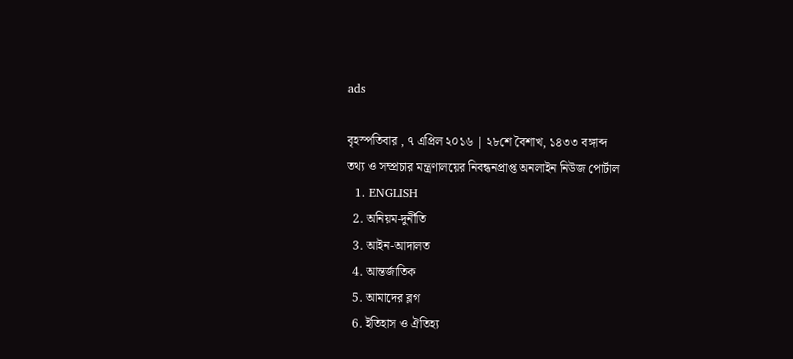ads

বৃহস্পতিবার , ৭ এপ্রিল ২০১৬ | ২৮শে বৈশাখ, ১৪৩৩ বঙ্গাব্দ
তথ্য ও সম্প্রচার মন্ত্রণালয়ের নিবন্ধনপ্রাপ্ত অনলাইন নিউজ পোর্টাল
  1. ENGLISH
  2. অনিয়ম-দুর্নীতি
  3. আইন-আদালত
  4. আন্তর্জাতিক
  5. আমাদের ব্লগ
  6. ইতিহাস ও ঐতিহ্য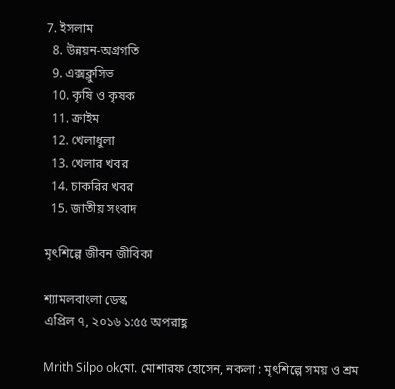7. ইসলাম
  8. উন্নয়ন-অগ্রগতি
  9. এক্সক্লুসিভ
  10. কৃষি ও কৃষক
  11. ক্রাইম
  12. খেলাধুলা
  13. খেলার খবর
  14. চাকরির খবর
  15. জাতীয় সংবাদ

মৃৎশিল্পে জীবন জীবিকা

শ্যামলবাংলা ডেস্ক
এপ্রিল ৭, ২০১৬ ১:৫৫ অপরাহ্ণ

Mrith Silpo okমো. মোশারফ হোসেন, নকলা : মৃৎশিল্পে সময় ও শ্রম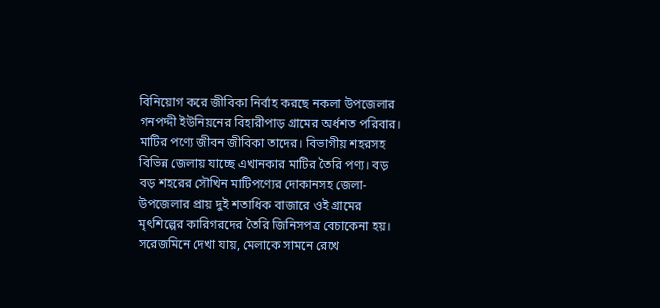বিনিয়োগ করে জীবিকা নির্বাহ করছে নকলা উপজেলার গনপদ্দী ইউনিয়নের বিহারীপাড় গ্রামের অর্ধশত পরিবার। মাটির পণ্যে জীবন জীবিকা তাদের। বিভাগীয় শহরসহ বিভিন্ন জেলায় যাচ্ছে এখানকার মাটির তৈরি পণ্য। বড় বড় শহরের সৌখিন মাটিপণ্যের দোকানসহ জেলা-উপজেলার প্রায় দুই শতাধিক বাজারে ওই গ্রামের মৃৎশিল্পের কারিগরদের তৈরি জিনিসপত্র বেচাকেনা হয়।
সরেজমিনে দেখা যায়, মেলাকে সামনে রেখে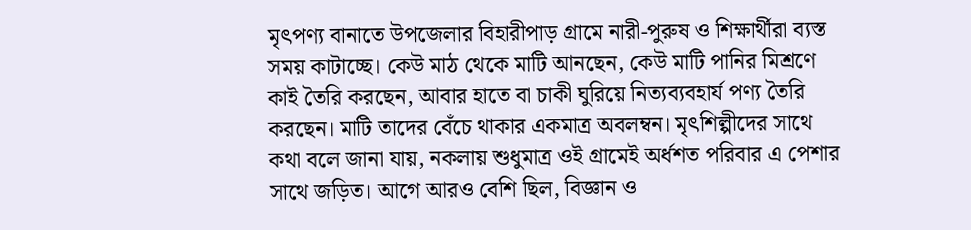মৃৎপণ্য বানাতে উপজেলার বিহারীপাড় গ্রামে নারী-পুরুষ ও শিক্ষার্থীরা ব্যস্ত সময় কাটাচ্ছে। কেউ মাঠ থেকে মাটি আনছেন, কেউ মাটি পানির মিশ্রণে কাই তৈরি করছেন, আবার হাতে বা চাকী ঘুরিয়ে নিত্যব্যবহার্য পণ্য তৈরি করছেন। মাটি তাদের বেঁচে থাকার একমাত্র অবলম্বন। মৃৎশিল্পীদের সাথে কথা বলে জানা যায়, নকলায় শুধুমাত্র ওই গ্রামেই অর্ধশত পরিবার এ পেশার সাথে জড়িত। আগে আরও বেশি ছিল, বিজ্ঞান ও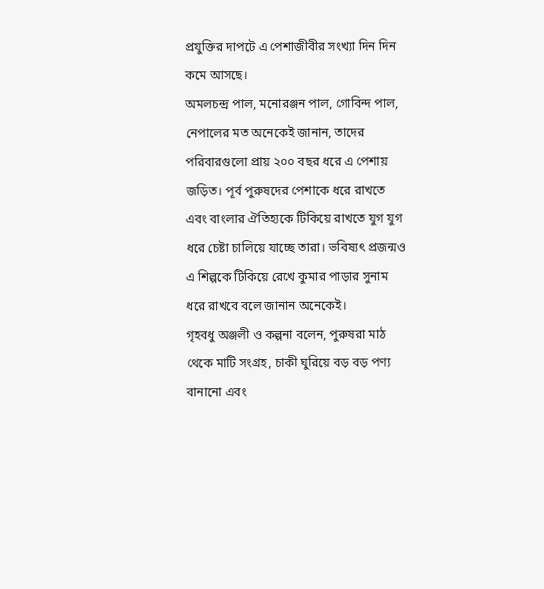প্রযুক্তির দাপটে এ পেশাজীবীর সংখ্যা দিন দিন কমে আসছে।
অমলচন্দ্র পাল, মনোরঞ্জন পাল, গোবিন্দ পাল, নেপালের মত অনেকেই জানান, তাদের পরিবারগুলো প্রায় ২০০ বছর ধরে এ পেশায় জড়িত। পূর্ব পুরুষদের পেশাকে ধরে রাখতে এবং বাংলার ঐতিহ্যকে টিকিয়ে রাখতে যুগ যুগ ধরে চেষ্টা চালিয়ে যাচ্ছে তারা। ভবিষ্যৎ প্রজন্মও এ শিল্পকে টিকিয়ে রেখে কুমার পাড়ার সুনাম ধরে রাখবে বলে জানান অনেকেই।
গৃহবধু অঞ্জলী ও কল্পনা বলেন, পুরুষরা মাঠ থেকে মাটি সংগ্রহ, চাকী ঘুরিয়ে বড় বড় পণ্য বানানো এবং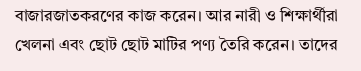বাজারজাতকরণের কাজ করেন। আর নারী ও শিক্ষার্থীরা খেলনা এবং ছোট ছোট মাটির পণ্য তৈরি করেন। তাদের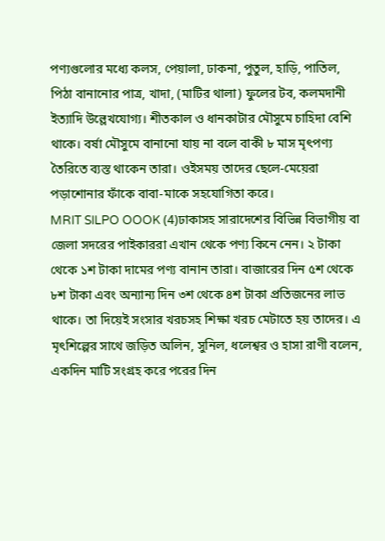পণ্যগুলোর মধ্যে কলস, পেয়ালা, ঢাকনা, পুতুল, হাড়ি, পাতিল, পিঠা বানানোর পাত্র, খাদা, (মাটির থালা) ফুলের টব, কলমদানী ইত্যাদি উল্লেখযোগ্য। শীতকাল ও ধানকাটার মৌসুমে চাহিদা বেশি থাকে। বর্ষা মৌসুমে বানানো যায় না বলে বাকী ৮ মাস মৃৎপণ্য তৈরিতে ব্যস্ত থাকেন তারা। ওইসময় তাদের ছেলে-মেয়েরা পড়াশোনার ফাঁকে বাবা-মাকে সহযোগিতা করে।
MRIT SILPO OOOK (4)ঢাকাসহ সারাদেশের বিভিন্ন বিভাগীয় বা জেলা সদরের পাইকাররা এখান থেকে পণ্য কিনে নেন। ২ টাকা থেকে ১শ টাকা দামের পণ্য বানান তারা। বাজারের দিন ৫শ থেকে ৮শ টাকা এবং অন্যান্য দিন ৩শ থেকে ৪শ টাকা প্রতিজনের লাভ থাকে। তা দিয়েই সংসার খরচসহ শিক্ষা খরচ মেটাতে হয় তাদের। এ মৃৎশিল্পের সাথে জড়িত অলিন, সুনিল, ধলেশ্বর ও হাসা রাণী বলেন, একদিন মাটি সংগ্রহ করে পরের দিন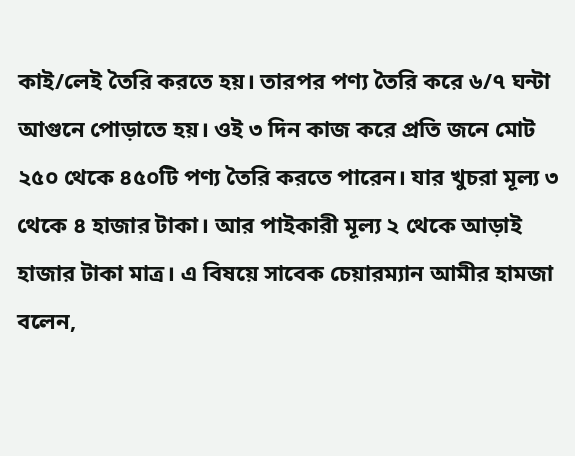কাই/লেই তৈরি করতে হয়। তারপর পণ্য তৈরি করে ৬/৭ ঘন্টা আগুনে পোড়াতে হয়। ওই ৩ দিন কাজ করে প্রতি জনে মোট ২৫০ থেকে ৪৫০টি পণ্য তৈরি করতে পারেন। যার খুচরা মূল্য ৩ থেকে ৪ হাজার টাকা। আর পাইকারী মূল্য ২ থেকে আড়াই হাজার টাকা মাত্র। এ বিষয়ে সাবেক চেয়ারম্যান আমীর হামজা বলেন,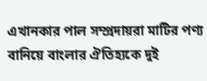এখানকার পাল সম্প্রদায়রা মাটির পণ্য বানিয়ে বাংলার ঐতিহ্যকে দুই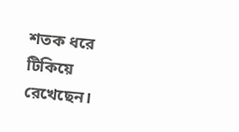শতক ধরে টিকিয়ে রেখেছেন।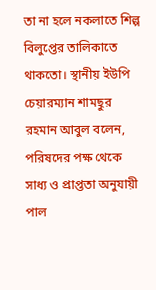তা না হলে নকলাতে শিল্প বিলুপ্তের তালিকাতে থাকতো। স্থানীয় ইউপি চেয়ারম্যান শামছুর রহমান আবুল বলেন, পরিষদের পক্ষ থেকে সাধ্য ও প্রাপ্ততা অনুযায়ী পাল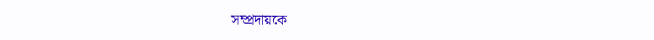সম্প্রদায়কে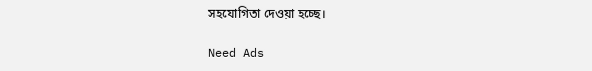সহযোগিতা দেওয়া হচ্ছে।

Need Ads